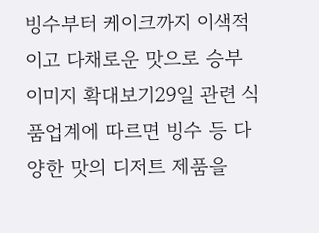빙수부터 케이크까지 이색적이고 다채로운 맛으로 승부
이미지 확대보기29일 관련 식품업계에 따르면 빙수 등 다양한 맛의 디저트 제품을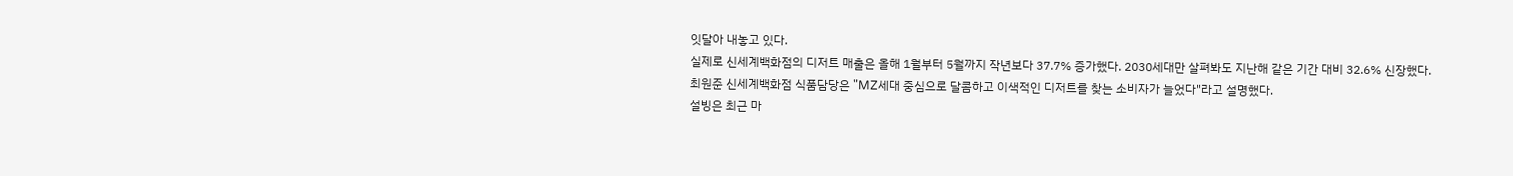잇달아 내놓고 있다.
실제로 신세계백화점의 디저트 매출은 올해 1월부터 5월까지 작년보다 37.7% 증가했다. 2030세대만 살펴봐도 지난해 같은 기간 대비 32.6% 신장했다.
최원준 신세계백화점 식품담당은 "MZ세대 중심으로 달콤하고 이색적인 디저트를 찾는 소비자가 늘었다"라고 설명했다.
설빙은 최근 마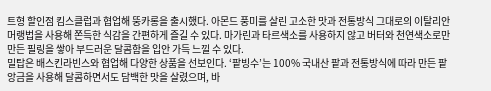트형 할인점 킴스클럽과 협업해 뚱카롱을 출시했다. 아몬드 풍미를 살린 고소한 맛과 전통방식 그대로의 이탈리안 머랭법을 사용해 쫀득한 식감을 간편하게 즐길 수 있다. 마가린과 타르색소를 사용하지 않고 버터와 천연색소로만 만든 필링을 쌓아 부드러운 달콤함을 입안 가득 느낄 수 있다.
밀탑은 배스킨라빈스와 협업해 다양한 상품을 선보인다. ‘팥빙수’는 100% 국내산 팥과 전통방식에 따라 만든 팥앙금을 사용해 달콤하면서도 담백한 맛을 살렸으며, 바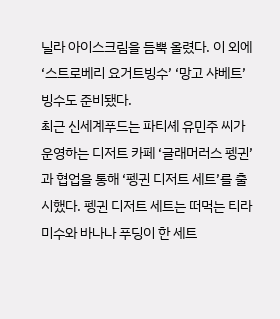닐라 아이스크림을 듬뿍 올렸다. 이 외에 ‘스트로베리 요거트빙수’ ‘망고 샤베트’ 빙수도 준비됐다.
최근 신세계푸드는 파티셰 유민주 씨가 운영하는 디저트 카페 ‘글래머러스 펭귄’과 협업을 통해 ‘펭귄 디저트 세트’를 출시했다. 펭귄 디저트 세트는 떠먹는 티라미수와 바나나 푸딩이 한 세트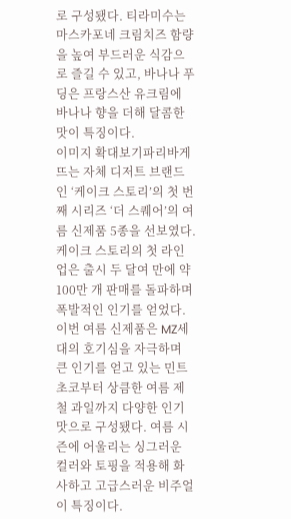로 구성됐다. 티라미수는 마스카포네 크림치즈 함량을 높여 부드러운 식감으로 즐길 수 있고, 바나나 푸딩은 프랑스산 유크림에 바나나 향을 더해 달콤한 맛이 특징이다.
이미지 확대보기파리바게뜨는 자체 디저트 브랜드인 ‘케이크 스토리’의 첫 번째 시리즈 ‘더 스퀘어’의 여름 신제품 5종을 선보였다. 케이크 스토리의 첫 라인업은 출시 두 달여 만에 약 100만 개 판매를 돌파하며 폭발적인 인기를 얻었다.
이번 여름 신제품은 MZ세대의 호기심을 자극하며 큰 인기를 얻고 있는 민트초코부터 상큼한 여름 제철 과일까지 다양한 인기 맛으로 구성됐다. 여름 시즌에 어울리는 싱그러운 컬러와 토핑을 적용해 화사하고 고급스러운 비주얼이 특징이다.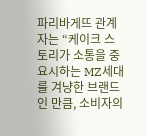파리바게뜨 관계자는 “케이크 스토리가 소통을 중요시하는 MZ세대를 겨냥한 브랜드인 만큼, 소비자의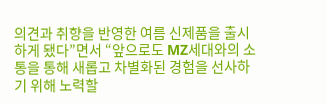의견과 취향을 반영한 여름 신제품을 출시하게 됐다”면서 “앞으로도 MZ세대와의 소통을 통해 새롭고 차별화된 경험을 선사하기 위해 노력할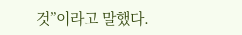것”이라고 말했다.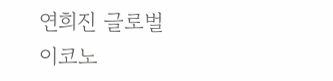연희진 글로벌이코노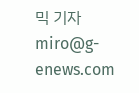믹 기자 miro@g-enews.com